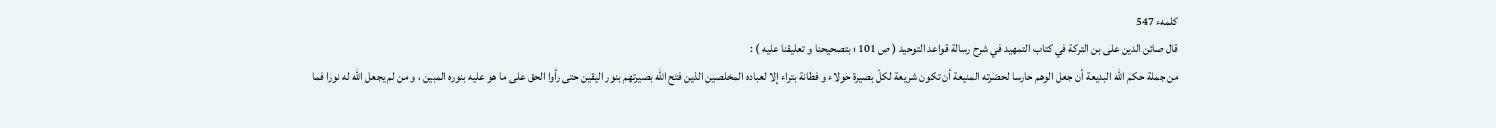كلمهء 547
قال صائن الدين على بن التركة في كتاب التمهيد في شرح رسالة قواعد التوحيد ( ص 101 ؛ بتصحيحنا و تعليقنا عليه ) :
من جملة حكم اللّه البديعة أن جعل الوهم حارسا لحضرته المنيعة أن تكون شريعة لكلّ بصيرة حولاء و فطانة بتراء إلا لعباده المخلصين الذين فتح اللّه بصيرتهم بنور اليقين حتى رأوا الحق على ما هو عليه بنوره المبين ، و من لم يجعل اللّه له نورا فما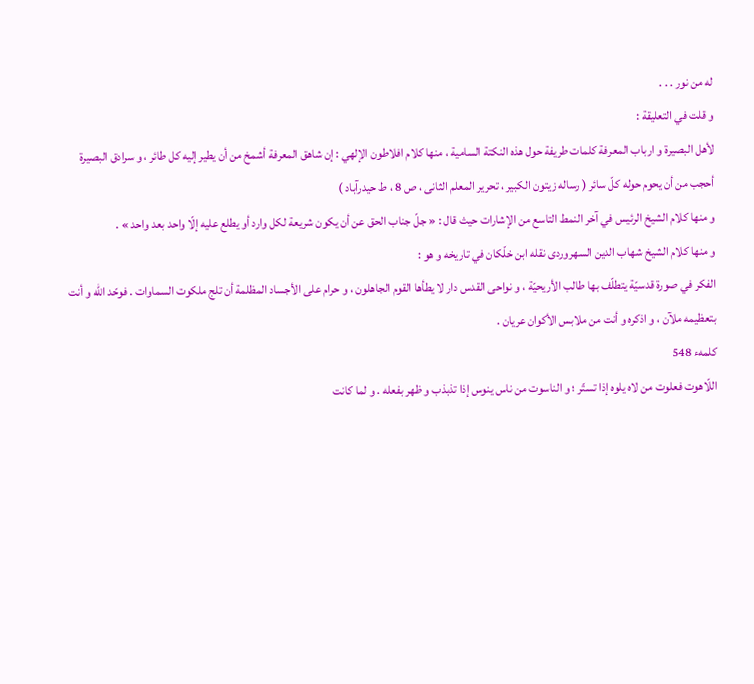له من نور . . .
و قلت في التعليقة :
لأهل البصيرة و ارباب المعرفة كلمات طريفة حول هذه النكتة السامية ، منها كلام افلاطون الإلهي : إن شاهق المعرفة أشمخ من أن يطير إليه كل طائر ، و سرادق البصيرة أحجب من أن يحوم حوله كلّ سائر ( رساله زيتون الكبير ، تحرير المعلم الثانى ، ص 8 ، ط حيدرآباد )
و منها كلام الشيخ الرئيس في آخر النمط التاسع من الإشارات حيث قال : « جلّ جناب الحق عن أن يكون شريعة لكل وارد أو يطلع عليه إلّا واحد بعد واحد » .
و منها كلام الشيخ شهاب الدين السهروردى نقله ابن خلّكان في تاريخه و هو :
الفكر في صورة قدسيّة يتطلّف بها طالب الأريحيّة ، و نواحى القدس دار لا يطأها القوم الجاهلون ، و حرام على الأجساد المظلمة أن تلج ملكوت السماوات . فوحّد اللّه و أنت بتعظيمه ملآن ، و اذكره و أنت من ملابس الأكوان عريان .
كلمهء 548
اللّاهوت فعلوت من لاه يلوه إذا تستّر ؛ و الناسوت من ناس ينوس إذا تذبذب و ظهر بفعله . و لما كانت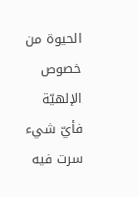الحيوة من خصوص الإلهيّة فأيّ شيء سرت فيه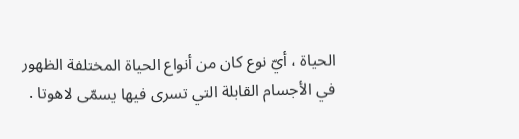الحياة ، أيّ نوع كان من أنواع الحياة المختلفة الظهور في الأجسام القابلة التي تسرى فيها يسمّى لاهوتا .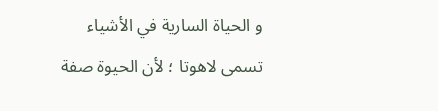و الحياة السارية في الأشياء تسمى لاهوتا ؛ لأن الحيوة صفة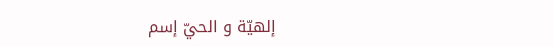إلهيّة و الحيّ إسم